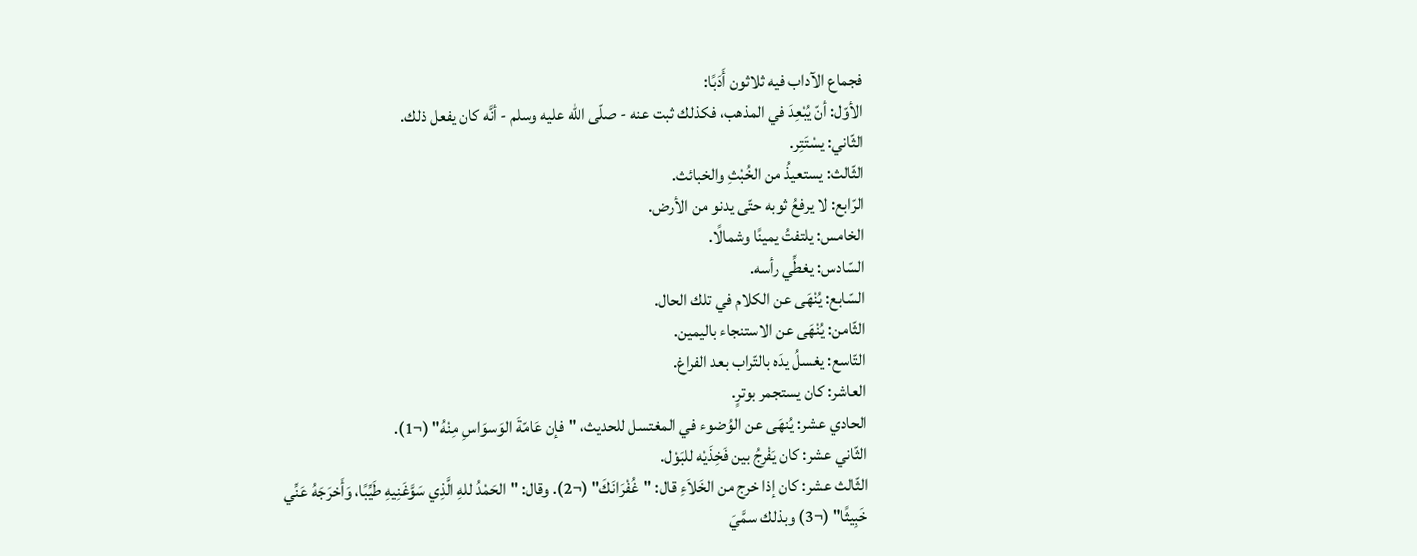فجماع الآداب فيه ثلاثون أَدَبًا:
الأوّل: أنّ يُبْعِدَ في المذهب، فكذلك ثبت عنه - صلّى الله عليه وسلم - أنَّه كان يفعل ذلك.
الثّاني: يسْتَتِر.
الثّالث: يستعيذُ من الخُبْثِ والخبائث.
الرّابع: لا يرفعُ ثوبه حتّى يدنو من الأرض.
الخامس: يلتفتُ يمينًا وشمالًا.
السّادس: يغطِّي رأسه.
السّابع: يُنْهَى عن الكلام في تلك الحال.
الثّامن: يُنْهَى عن الاستنجاء باليمين.
التّاسع: يغسلُ يدَه بالتّراب بعد الفراغ.
العاشر: كان يستجمر بوترٍ.
الحادي عشر: يُنهَى عن الوُضوء في المغتسل للحديث، "فإن عَامّةَ الوَسوَاسِ مِنْهُ" (¬1).
الثّاني عشر: كان يَفْرِجُ بين فَخِذَيْه للبَوْل.
الثّالث عشر: كان إذا خرج من الخَلاَءِ قال: "غُفْرَانَكَ" (¬2). وقال: "الحَمْدُ للهِ الَّذِي سَوَّغَنِيهِ طَيِّبًا، وَأَخرَجَهُ عَنِّي خَبِيثًا" (¬3) وبذلك سمَّيَ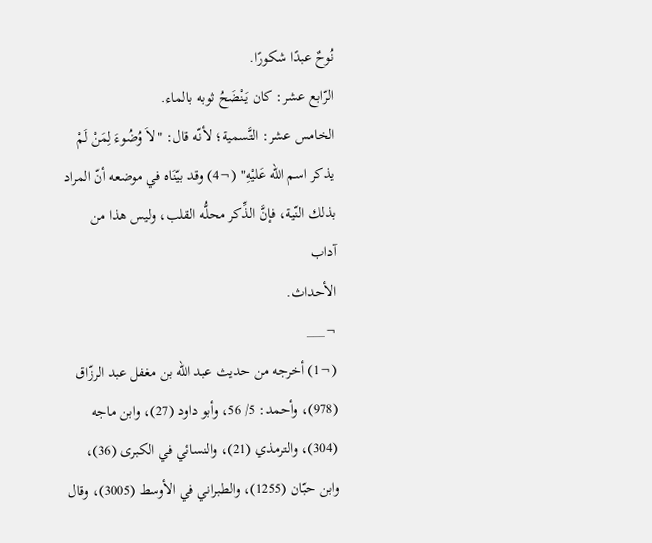نُوحٌ عبدًا شكورًا.
الرّابع عشر: كان يَنْضَحُ ثوبه بالماء.
الخامس عشر: التَّسمية؛ لأنّه قال: "لاَ وُضُوءَ لِمَنْ لَمْ يذكر اسم الله عَليْهِ" (¬4) وقد بيّنَاه في موضعه أنّ المراد بذلك النّية، فإنَّ الذِّكر محلُّه القلب، وليس هذا من آداب
الأحداث.
¬___
(¬1) أخرجه من حديث عبد الله بن مغفل عبد الرزّاق (978)، وأحمد: 5/ 56، وأبو داود (27)، وابن ماجه (304)، والترمذي (21)، والنسائي في الكبرى (36)، وابن حبّان (1255)، والطبراني في الأوسط (3005)، وقال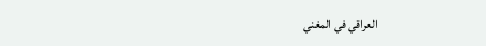العراقي في المغني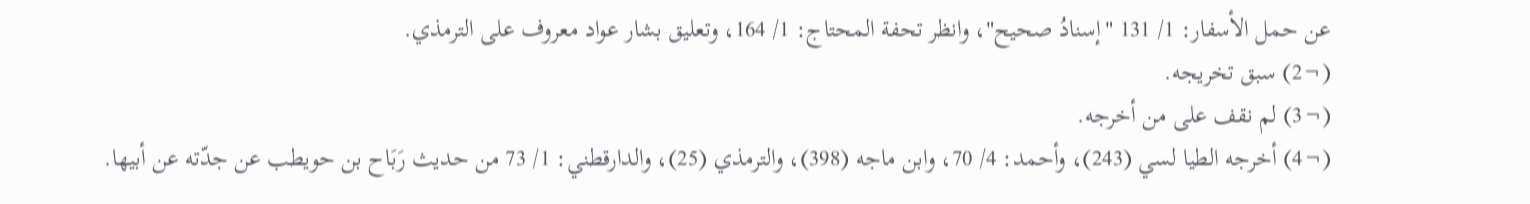عن حمل الأسفار: 1/ 131 "إسنادُ صحيح"، وانظر تحفة المحتاج: 1/ 164، وتعليق بشار عواد معروف على الترمذي.
(¬2) سبق تخريجه.
(¬3) لم نقف على من أخرجه.
(¬4) أخرجه الطيا لسي (243)، وأحمد: 4/ 70، وابن ماجه (398)، والترمذي (25)، والدارقطني: 1/ 73 من حديث رَبَاح بن حويطب عن جدّته عن أبيها.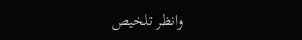وانظر تلخيص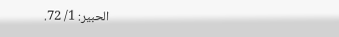الحبير: 1/ 72.